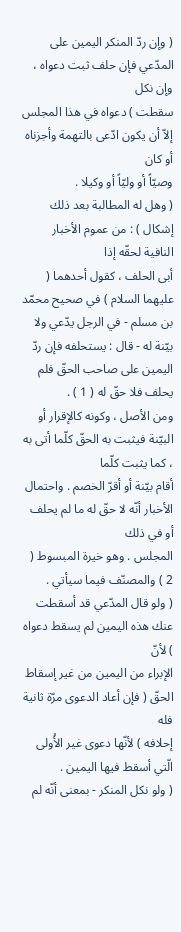( وإن ردّ المنكر اليمين على المدّعي فإن حلف ثبت دعواه ، وإن نكل
سقطت ) دعواه في هذا المجلس إلاّ أن يكون ادّعى بالتهمة وأجزناه أو كان
وصيّاً أو وليّاً أو وكيلا .
( وهل له المطالبة بعد ذلك إشكال ) : من عموم الأخبار النافية لحقّه إذا
أبى الحلف ، كقول أحدهما ( عليهما السلام ) في صحيح محمّد بن مسلم - في الرجل يدّعي ولا
بيّنة له - قال : يستحلفه فإن ردّ اليمين على صاحب الحقّ فلم يحلف فلا حقّ له ( 1 ) .
ومن الأصل ، وكونه كالإقرار أو البيّنة فيثبت به الحقّ كلّما أتى به ، كما يثبت كلّما
أقام بيّنة أو أقرّ الخصم . واحتمال الأخبار أنّه لا حقّ له ما لم يحلف أو في ذلك
المجلس . وهو خيرة المبسوط ( 2 ) والمصنّف فيما سيأتي .
( ولو قال المدّعي قد أسقطت عنك هذه اليمين لم يسقط دعواه ) لأنّ
الإبراء من اليمين من غير إسقاط الحقّ ( فإن أعاد الدعوى مرّة ثانية فله
إحلافه ) لأنّها دعوى غير الأُولى الّتي أسقط فيها اليمين .
( ولو نكل المنكر - بمعنى أنّه لم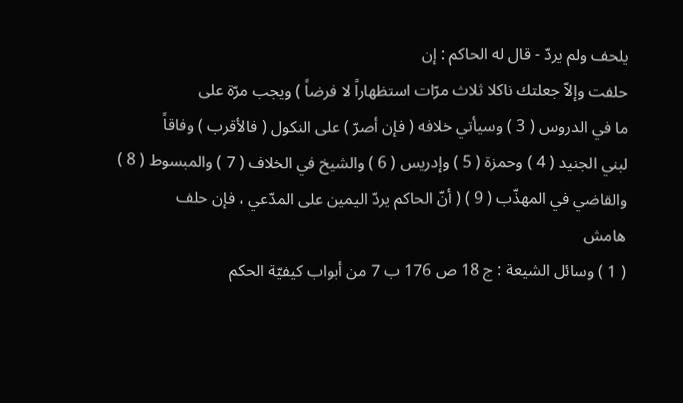يلحف ولم يردّ - قال له الحاكم : إن
حلفت وإلاّ جعلتك ناكلا ثلاث مرّات استظهاراً لا فرضاً ) ويجب مرّة على
ما في الدروس ( 3 ) وسيأتي خلافه ( فإن أصرّ ) على النكول ( فالأقرب ) وفاقاً
لبني الجنيد ( 4 ) وحمزة ( 5 ) وإدريس ( 6 ) والشيخ في الخلاف ( 7 ) والمبسوط ( 8 )
والقاضي في المهذّب ( 9 ) ( أنّ الحاكم يردّ اليمين على المدّعي ، فإن حلف
هامش
( 1 ) وسائل الشيعة : ج 18 ص 176 ب 7 من أبواب كيفيّة الحكم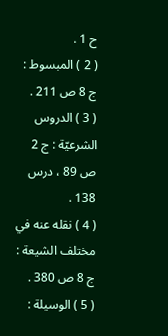ح 1 .
( 2 ) المبسوط : ج 8 ص 211 .
( 3 ) الدروس الشرعيّة : ج 2 ص 89 ، درس 138 .
( 4 ) نقله عنه في مختلف الشيعة : ج 8 ص 380 .
( 5 ) الوسيلة :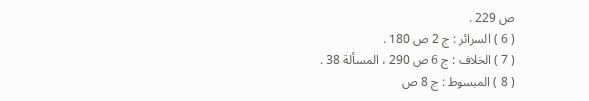ص 229 .
( 6 ) السرائر : ج 2 ص 180 .
( 7 ) الخلاف : ج 6 ص 290 ، المسألة 38 .
( 8 ) المبسوط : ج 8 ص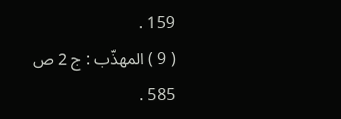159 .
( 9 ) المهذّب : ج 2 ص 585 .